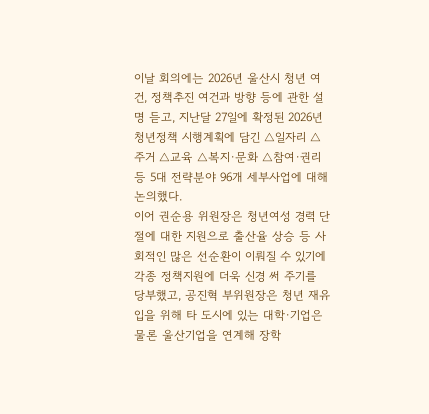이날 회의에는 2026년 울산시 청년 여건, 정책추진 여건과 방향 등에 관한 설명 듣고, 지난달 27일에 확정된 2026년 청년정책 시행계획에 담긴 △일자리 △주거 △교육 △복지·문화 △참여·권리 등 5대 전략분야 96개 세부사업에 대해 논의했다.
이어 권순용 위원장은 청년여성 경력 단절에 대한 지원으로 출산율 상승 등 사회적인 많은 선순환이 이뤄질 수 있기에 각종 정책지원에 더욱 신경 써 주기를 당부했고, 공진혁 부위원장은 청년 재유입을 위해 타 도시에 있는 대학·기업은 물론 울산기업을 연계해 장학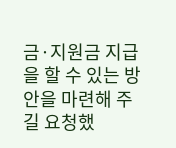금·지원금 지급을 할 수 있는 방안을 마련해 주길 요청했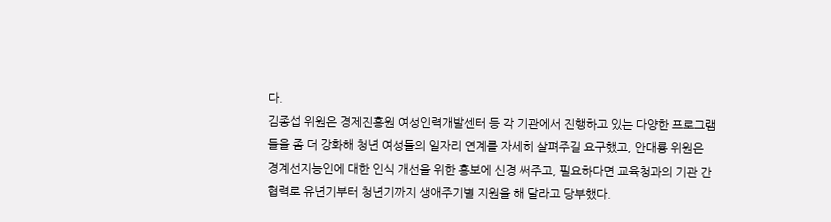다.
김종섭 위원은 경제진흥원 여성인력개발센터 등 각 기관에서 진행하고 있는 다양한 프로그램들을 좀 더 강화해 청년 여성들의 일자리 연계를 자세히 살펴주길 요구했고, 안대룡 위원은 경계선지능인에 대한 인식 개선을 위한 홍보에 신경 써주고, 필요하다면 교육청과의 기관 간 협력로 유년기부터 청년기까지 생애주기별 지원을 해 달라고 당부했다.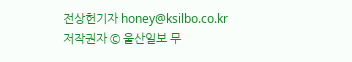전상헌기자 honey@ksilbo.co.kr
저작권자 © 울산일보 무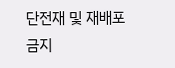단전재 및 재배포 금지